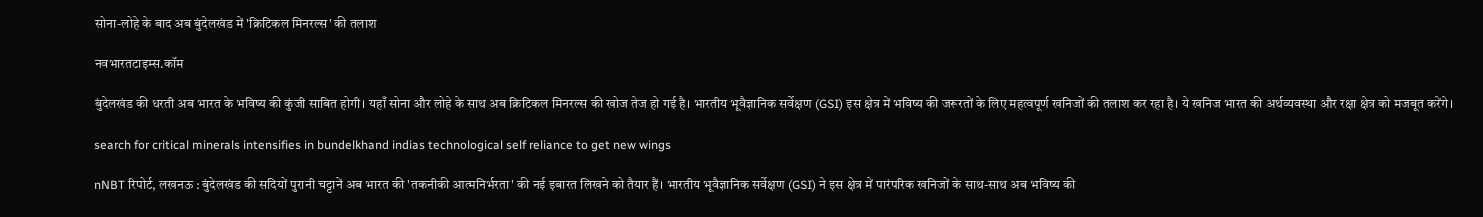सोना-लोहे के बाद अब बुंदेलखंड में 'क्रिटिकल मिनरल्स' की तलाश

नवभारतटाइम्स.कॉम

बुंदेलखंड की धरती अब भारत के भविष्य की कुंजी साबित होगी। यहाँ सोना और लोहे के साथ अब क्रिटिकल मिनरल्स की खोज तेज हो गई है। भारतीय भूवैज्ञानिक सर्वेक्षण (GSI) इस क्षेत्र में भविष्य की जरूरतों के लिए महत्वपूर्ण खनिजों की तलाश कर रहा है। ये खनिज भारत की अर्थव्यवस्था और रक्षा क्षेत्र को मजबूत करेंगे।

search for critical minerals intensifies in bundelkhand indias technological self reliance to get new wings

nNBT रिपोर्ट, लखनऊ : बुंदेलखंड की सदियों पुरानी चट्टानें अब भारत की 'तकनीकी आत्मनिर्भरता' की नई इबारत लिखने को तैयार हैं। भारतीय भूवैज्ञानिक सर्वेक्षण (GSI) ने इस क्षेत्र में पारंपरिक खनिजों के साथ-साथ अब भविष्य की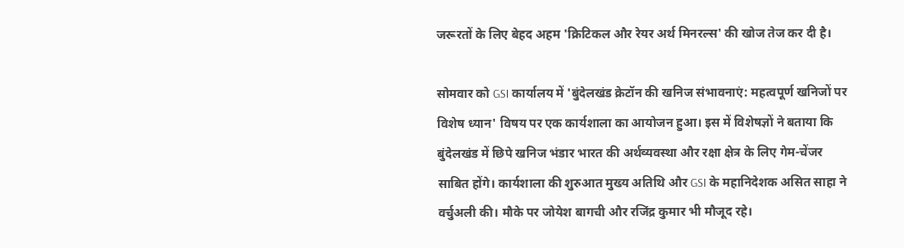जरूरतों के लिए बेहद अहम 'क्रिटिकल और रेयर अर्थ मिनरल्स' की खोज तेज कर दी है।

सोमवार को GSI कार्यालय में 'बुंदेलखंड क्रेटॉन की खनिज संभावनाएं: महत्वपूर्ण खनिजों पर विशेष ध्यान' विषय पर एक कार्यशाला का आयोजन हुआ। इस में विशेषज्ञों ने बताया कि बुंदेलखंड में छिपे खनिज भंडार भारत की अर्थव्यवस्था और रक्षा क्षेत्र के लिए गेम-चेंजर साबित होंगे। कार्यशाला की शुरुआत मुख्य अतिथि और GSI के महानिदेशक असित साहा ने वर्चुअली की। मौके पर जोयेश बागची और रजिंद्र कुमार भी मौजूद रहे।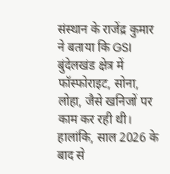संस्थान के राजेंद्र कुमार ने बताया कि GSI बुंदेलखंड क्षेत्र में फॉस्फोराइट, सोना, लोहा, जैसे खनिजों पर काम कर रही थी। हालांकि, साल 2026 के बाद से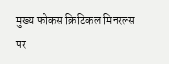मुख्य फोकस क्रिटिकल मिनरल्स पर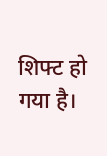शिफ्ट हो गया है।